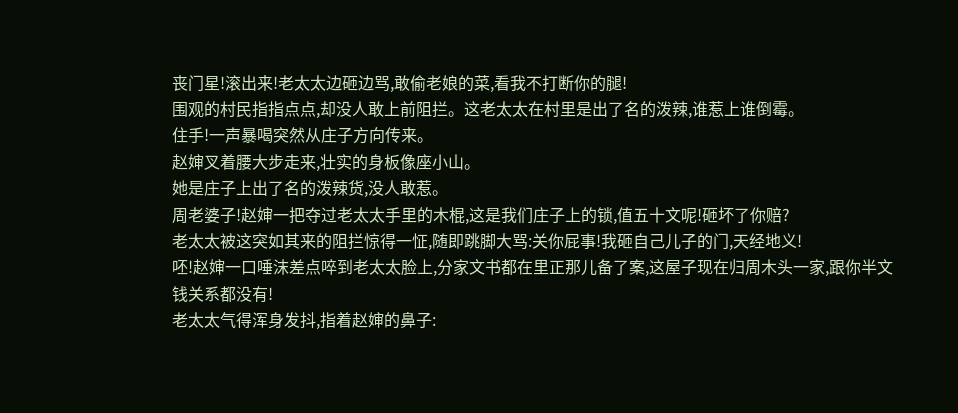丧门星!滚出来!老太太边砸边骂,敢偷老娘的菜,看我不打断你的腿!
围观的村民指指点点,却没人敢上前阻拦。这老太太在村里是出了名的泼辣,谁惹上谁倒霉。
住手!一声暴喝突然从庄子方向传来。
赵婶叉着腰大步走来,壮实的身板像座小山。
她是庄子上出了名的泼辣货,没人敢惹。
周老婆子!赵婶一把夺过老太太手里的木棍,这是我们庄子上的锁,值五十文呢!砸坏了你赔?
老太太被这突如其来的阻拦惊得一怔,随即跳脚大骂:关你屁事!我砸自己儿子的门,天经地义!
呸!赵婶一口唾沫差点啐到老太太脸上,分家文书都在里正那儿备了案,这屋子现在归周木头一家,跟你半文钱关系都没有!
老太太气得浑身发抖,指着赵婶的鼻子: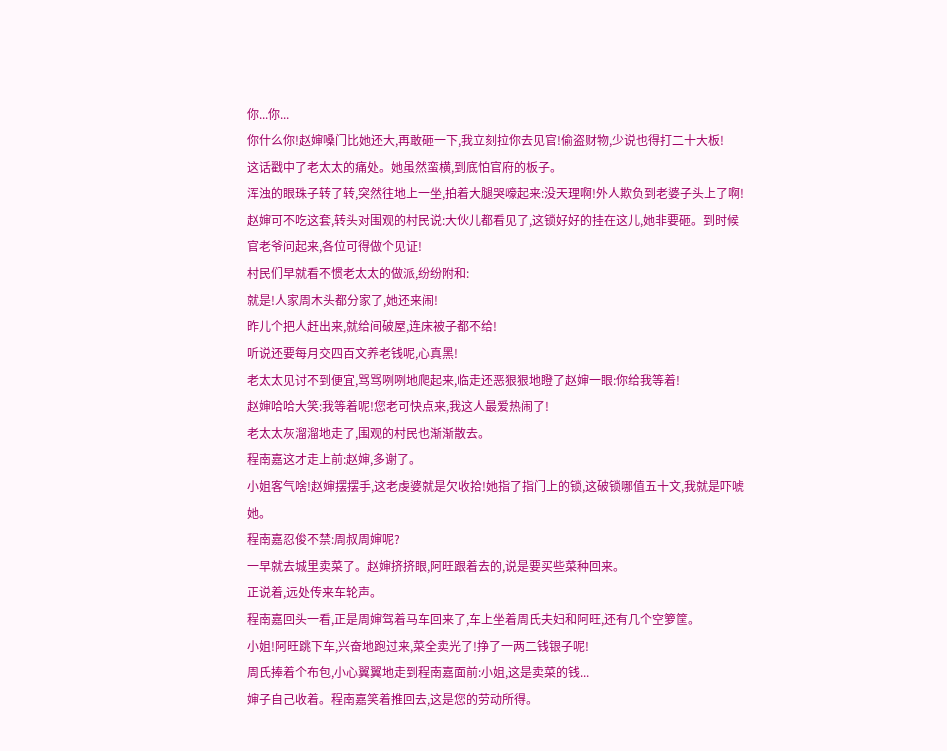你...你...
你什么你!赵婶嗓门比她还大,再敢砸一下,我立刻拉你去见官!偷盗财物,少说也得打二十大板!
这话戳中了老太太的痛处。她虽然蛮横,到底怕官府的板子。
浑浊的眼珠子转了转,突然往地上一坐,拍着大腿哭嚎起来:没天理啊!外人欺负到老婆子头上了啊!
赵婶可不吃这套,转头对围观的村民说:大伙儿都看见了,这锁好好的挂在这儿,她非要砸。到时候官老爷问起来,各位可得做个见证!
村民们早就看不惯老太太的做派,纷纷附和:
就是!人家周木头都分家了,她还来闹!
昨儿个把人赶出来,就给间破屋,连床被子都不给!
听说还要每月交四百文养老钱呢,心真黑!
老太太见讨不到便宜,骂骂咧咧地爬起来,临走还恶狠狠地瞪了赵婶一眼:你给我等着!
赵婶哈哈大笑:我等着呢!您老可快点来,我这人最爱热闹了!
老太太灰溜溜地走了,围观的村民也渐渐散去。
程南嘉这才走上前:赵婶,多谢了。
小姐客气啥!赵婶摆摆手,这老虔婆就是欠收拾!她指了指门上的锁,这破锁哪值五十文,我就是吓唬她。
程南嘉忍俊不禁:周叔周婶呢?
一早就去城里卖菜了。赵婶挤挤眼,阿旺跟着去的,说是要买些菜种回来。
正说着,远处传来车轮声。
程南嘉回头一看,正是周婶驾着马车回来了,车上坐着周氏夫妇和阿旺,还有几个空箩筐。
小姐!阿旺跳下车,兴奋地跑过来,菜全卖光了!挣了一两二钱银子呢!
周氏捧着个布包,小心翼翼地走到程南嘉面前:小姐,这是卖菜的钱...
婶子自己收着。程南嘉笑着推回去,这是您的劳动所得。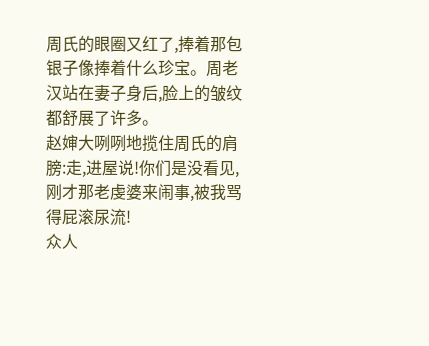周氏的眼圈又红了,捧着那包银子像捧着什么珍宝。周老汉站在妻子身后,脸上的皱纹都舒展了许多。
赵婶大咧咧地揽住周氏的肩膀:走,进屋说!你们是没看见,刚才那老虔婆来闹事,被我骂得屁滚尿流!
众人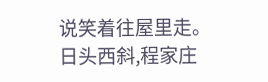说笑着往屋里走。
日头西斜,程家庄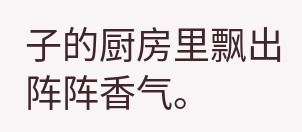子的厨房里飘出阵阵香气。